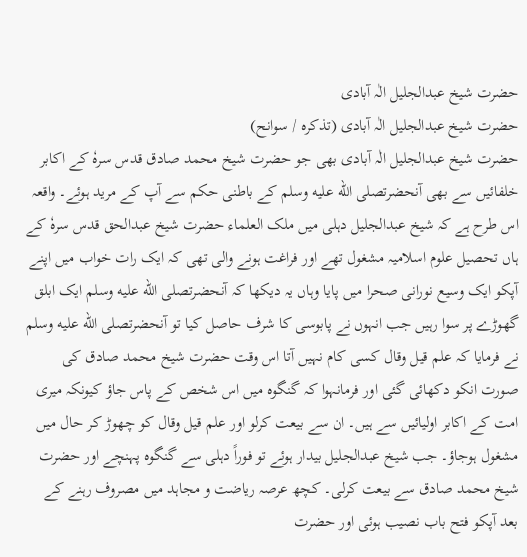حضرت شیخ عبدالجلیل الٰہ آبادی
حضرت شیخ عبدالجلیل الٰہ آبادی (تذکرہ / سوانح)
حضرت شیخ عبدالجلیل الٰہ آبادی بھی جو حضرت شیخ محمد صادق قدس سرہٗ کے اکابر خلفائیں سے بھی آنحضرتصلى الله عليه وسلم کے باطنی حکم سے آپ کے مرید ہوئے۔ واقعہ اس طرح ہے کہ شیخ عبدالجلیل دہلی میں ملک العلماء حضرت شیخ عبدالحق قدس سرہٗ کے ہاں تحصیل علوم اسلامیہ مشغول تھے اور فراغت ہونے والی تھی کہ ایک رات خواب میں اپنے آپکو ایک وسیع نورانی صحرا میں پایا وہاں یہ دیکھا کہ آنحضرتصلى الله عليه وسلم ایک ابلق گھوڑے پر سوا رہیں جب انہوں نے پابوسی کا شرف حاصل کیا تو آنحضرتصلى الله عليه وسلم نے فرمایا کہ علم قیل وقال کسی کام نہیں آتا اس وقت حضرت شیخ محمد صادق کی صورت انکو دکھائی گئی اور فرمانہوا کہ گنگوہ میں اس شخص کے پاس جاؤ کیونکہ میری امت کے اکابر اولیائیں سے ہیں۔ ان سے بیعت کرلو اور علم قیل وقال کو چھوڑ کر حال میں مشغول ہوجاؤ۔ جب شیخ عبدالجلیل بیدار ہوئے تو فوراً دہلی سے گنگوہ پہنچے اور حضرت شیخ محمد صادق سے بیعت کرلی۔ کچھ عرصہ ریاضت و مجاہد میں مصروف رہنے کے بعد آپکو فتح باب نصیب ہوئی اور حضرت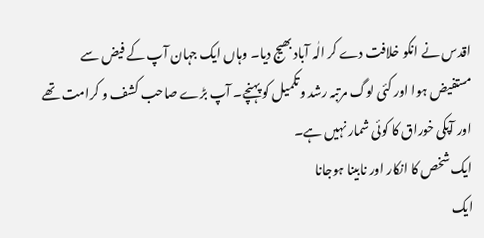اقدس نے انکو خلافت دے کر الٰہ آباد بھیج دیا۔ وہاں ایک جہان آپ کے فیض سے مستفیض ہوا اور کئی لوگ مرتبہ رشد وتکمیل کو پہنچے۔ آپ بڑے صاحب کشف و کرامت تھے اور آپکی خوراق کا کوئی شمار نہیں ہے۔
ایک شخص کا انکار اور نابینا ہوجانا
ایک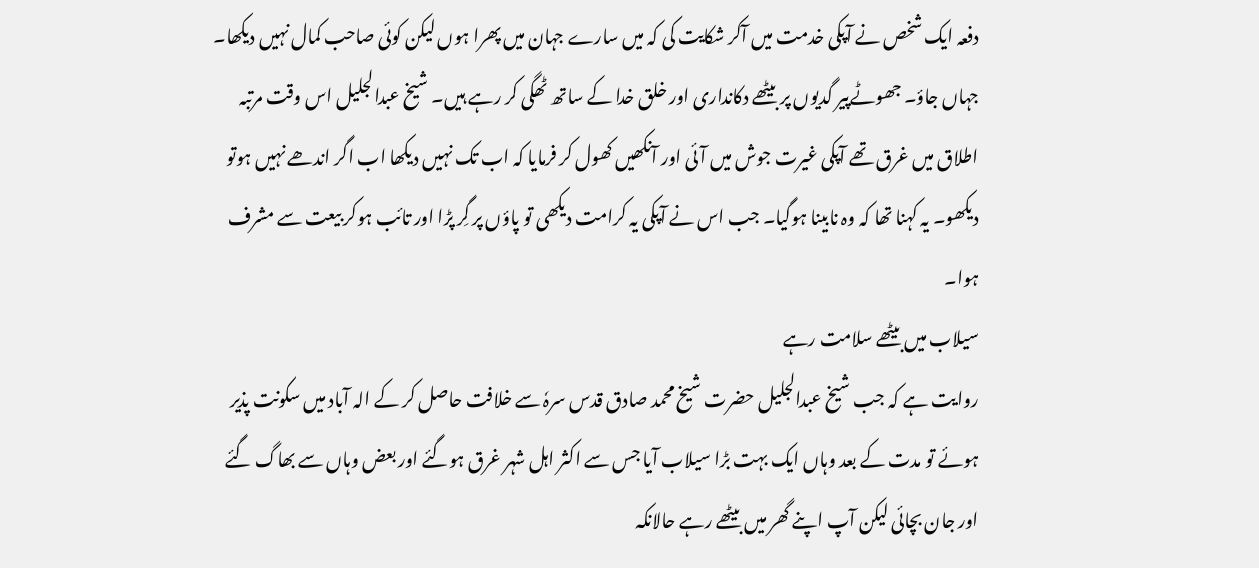دفعہ ایک شخص نے آپکی خدمت میں آکر شکایت کی کہ میں سارے جہان میں پھرا ہوں لیکن کوئی صاحب کمال نہیں دیکھا۔ جہاں جاؤ۔ جھوٹےپیر گدیوں پر بیٹھے دکانداری اور خلق خدا کے ساتھ ٹھگی کر رہے ہیں۔ شیخ عبدالجلیل اس وقت مرتبہ اطلاق میں غرق تھے آپکی غیرت جوش میں آئی اور آنکھیں کھول کر فرمایا کہ اب تک نہیں دیکھا اب اگر اندھے نہیں ہوتو دیکھو۔ یہ کہنا تھا کہ وہ نابینا ہوگیا۔ جب اس نے آپکی یہ کرامت دیکھی تو پاؤں پر گِر پڑا اور تائب ہوکر بیعت سے مشرف ہوا۔
سیلاب میں بیٹھے سلامت رہے
روایت ہے کہ جب شیخ عبدالجلیل حضرت شیخ محمد صادق قدس سرہٗ سے خلافت حاصل کر کے الہ آباد میں سکونت پذیر ہوئے تو مدت کے بعد وہاں ایک بہت بڑا سیلاب آیا جس سے اکثر اہل شہر غرق ہوگئے اور بعض وہاں سے بھاگ گئے اور جان بچائی لیکن آپ اپنے گھر میں بیٹھے رہے حالانکہ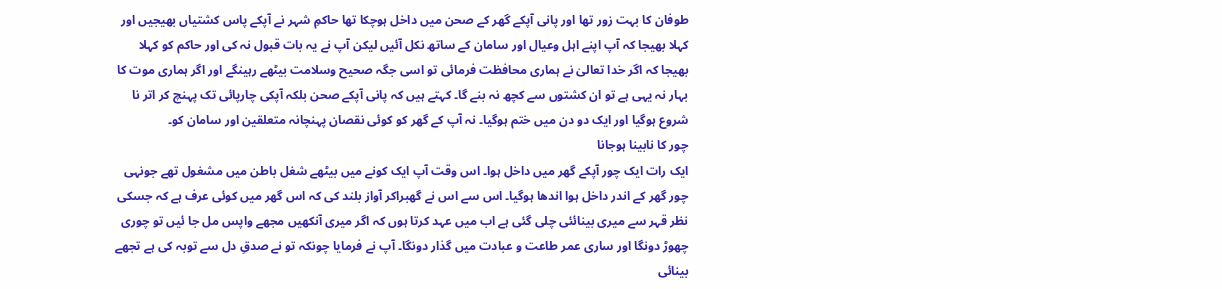طوفان کا بہت زور تھا اور پانی آپکے گھر کے صحن میں داخل ہوچکا تھا حاکمِ شہر نے آپکے پاس کشتیاں بھیجیں اور کہلا بھیجا کہ آپ اپنے اہل وعیال اور سامان کے ساتھ نکل آئیں لیکن آپ نے یہ بات قبول نہ کی اور حاکم کو کہلا بھیجا کہ اگر خدا تعالیٰ نے ہماری محافظت فرمائی تو اسی جگہ صحیح وسلامت بیٹھے رہینگے اور اگر ہماری موت کا بہار نہ یہی ہے تو ان کشتوں سے کچھ نہ بنے گا۔ کہتے ہیں کہ پانی آپکے صحن بلکہ آپکی چارپائی تک پہنچ کر اتر نا شروع ہوگیا اور ایک دو دن میں ختم ہوگیا۔ نہ آپ کے گھر کو کوئی نقصان پہنچانہ متعلقین اور سامان کو۔
چور کا نابینا ہوجانا
ایک رات ایک چور آپکے گھر میں داخل ہوا۔ اس وقت آپ ایک کونے میں بیٹھے شغل باطن میں مشغول تھے جونہی چور گھر کے اندر داخل ہوا اندھا ہوگیا۔ اس سے اس نے گھبراکر آواز بلند کی کہ اس گھر میں کوئی عرف ہے کہ جسکی نظر قہر سے میری بینائئی چلی گئی ہے اب میں عہد کرتا ہوں کہ اگر میری آنکھیں مجھے واپس مل جا ئیں تو چوری چھوڑ دونگا اور ساری عمر طاعت و عبادت میں گذار دونگا۔ آپ نے فرمایا چونکہ تو نے صدقِ دل سے توبہ کی ہے تجھے بینائی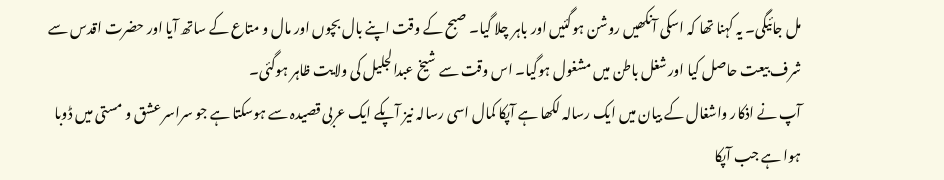مل جائیگی۔ یہ کہنا تھا کہ اسکی آنکھیں روشن ہوگئیں اور باہر چلا گیا۔ صبح کے وقت اپنے بال بچوں اور مال و متاع کے ساتھ آیا اور حضرت اقدس سے شرف بیعت حاصل کیا اور شغل باطن میں مشغول ہوگیا۔ اس وقت سے شیخ عبدالجلیل کی ولایت ظاہر ہوگئی۔
آپ نے اذکار واشغال کے بیان میں ایک رسالہ لکھا ہے آپکا کمال اسی رسالہ نیز آپکے ایک عربی قصیدہ سے ہوسکتا ہے جو سراسر عشق و مستی میں ڈوبا ہوا ہے جب آپکا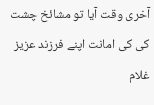آخری وقت آیا تو مشائخ چشت کی کی امانت اپنے فرزند عزیز غلام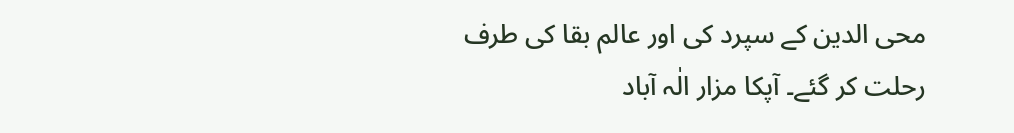محی الدین کے سپرد کی اور عالم بقا کی طرف رحلت کر گئے۔ آپکا مزار الٰہ آباد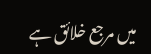میں مرجع خلائق ہے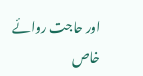اور حاجت روائے خاص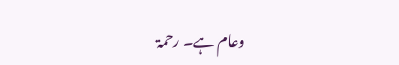وعام ہے۔ رحمۃ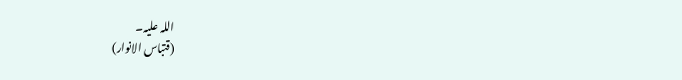اللہ علیہ۔
(قتباس الانوار)